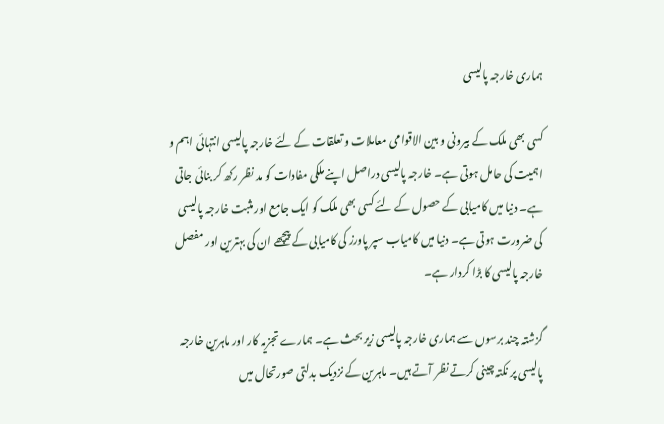ہماری خارجہ پالیسی

کسی بھی ملک کے بیرونی و بین الاقوامی معاملات و تعلقات کے لئے خارجہ پالیسی انتہائی اہم و اہمیت کی حامل ہوتی ہے۔ خارجہ پالیسی دراصل اپنے ملکی مفادات کو مد نظر رکھ کر بنائی جاتی ہے۔ دنیا میں کامیابی کے حصول کے لئے کسی بھی ملک کو ایک جامع اور مثبت خارجہ پالیسی کی ضرورت ہوتی ہے۔ دنیا میں کامیاب سپر پاورز کی کامیابی کے پیچھے ان کی بہترین اور مفصل خارجہ پالیسی کا بڑا کردار ہے۔

گزشتہ چند برسوں سے ہماری خارجہ پالیسی زیر بحث ہے۔ ہمارے تجزیہ کار اور ماہرین خارجہ پالیسی پر نکتہ چینی کرتے نظر آتے ہیں۔ ماہرین کے نزدیک بدلتی صورتحال میں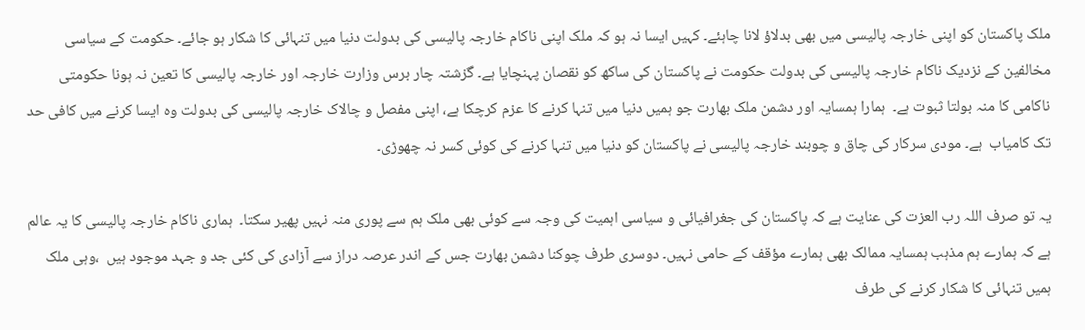ملک پاکستان کو اپنی خارجہ پالیسی میں بھی بدلاؤ لانا چاہئے۔ کہیں ایسا نہ ہو کہ ملک اپنی ناکام خارجہ پالیسی کی بدولت دنیا میں تنہائی کا شکار ہو جائے۔ حکومت کے سیاسی مخالفین کے نزدیک ناکام خارجہ پالیسی کی بدولت حکومت نے پاکستان کی ساکھ کو نقصان پہنچایا ہے۔ گزشتہ چار برس وزارت خارجہ اور خارجہ پالیسی کا تعین نہ ہونا حکومتی ناکامی کا منہ بولتا ثبوت ہے۔  ہمارا ہمسایہ اور دشمن ملک بھارت جو ہمیں دنیا میں تنہا کرنے کا عزم کرچکا ہے، اپنی مفصل و چالاک خارجہ پالیسی کی بدولت وہ ایسا کرنے میں کافی حد تک کامیاب  ہے۔ مودی سرکار کی چاق و چوبند خارجہ پالیسی نے پاکستان کو دنیا میں تنہا کرنے کی کوئی کسر نہ چھوڑی۔

یہ تو صرف اللہ رب العزت کی عنایت ہے کہ پاکستان کی جغرافیائی و سیاسی اہمیت کی وجہ سے کوئی بھی ملک ہم سے پوری منہ نہیں پھیر سکتا۔  ہماری ناکام خارجہ پالیسی کا یہ عالم ہے کہ ہمارے ہم مذہب ہمسایہ ممالک بھی ہمارے مؤقف کے حامی نہیں۔ دوسری طرف چوکنا دشمن بھارت جس کے اندر عرصہ دراز سے آزادی کی کئی جد و جہد موجود ہیں  ،وہی ملک ہمیں تنہائی کا شکار کرنے کی طرف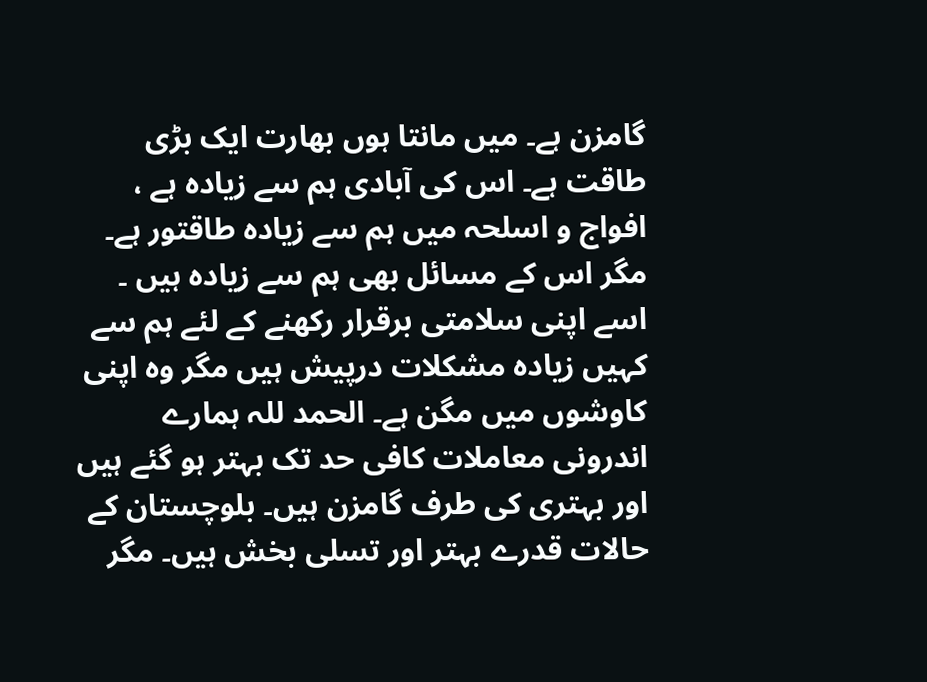گامزن ہے۔ میں مانتا ہوں بھارت ایک بڑی طاقت ہے۔ اس کی آبادی ہم سے زیادہ ہے ، افواج و اسلحہ میں ہم سے زیادہ طاقتور ہے۔ مگر اس کے مسائل بھی ہم سے زیادہ ہیں ۔ اسے اپنی سلامتی برقرار رکھنے کے لئے ہم سے کہیں زیادہ مشکلات درپیش ہیں مگر وہ اپنی کاوشوں میں مگن ہے۔ الحمد للہ ہمارے اندرونی معاملات کافی حد تک بہتر ہو گئے ہیں اور بہتری کی طرف گامزن ہیں۔ بلوچستان کے حالات قدرے بہتر اور تسلی بخش ہیں۔ مگر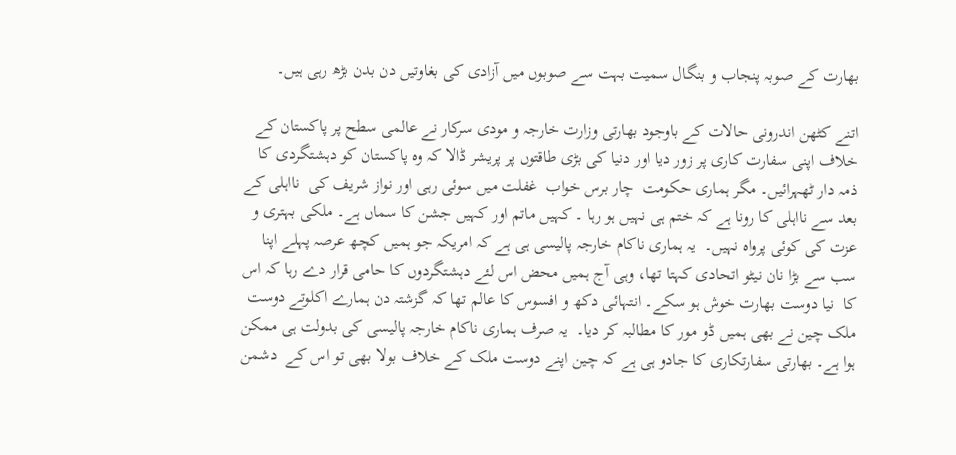بھارت کے صوبہ پنجاب و بنگال سمیت بہت سے صوبوں میں آزادی کی بغاوتیں دن بدن بڑھ رہی ہیں۔

اتنے کٹھن اندرونی حالات کے باوجود بھارتی وزارت خارجہ و مودی سرکار نے عالمی سطح پر پاکستان کے خلاف اپنی سفارت کاری پر زور دیا اور دنیا کی بڑی طاقتوں پر پریشر ڈالا کہ وہ پاکستان کو دہشتگردی کا ذمہ دار ٹھہرائیں۔ مگر ہماری حکومت  چار برس خواب  غفلت میں سوئی رہی اور نواز شریف کی  نااہلی کے بعد سے نااہلی کا رونا ہے کہ ختم ہی نہیں ہو رہا ۔ کہیں ماتم اور کہیں جشن کا سماں ہے۔ ملکی بہتری و عزت کی کوئی پرواہ نہیں۔  یہ ہماری ناکام خارجہ پالیسی ہی ہے کہ امریکہ جو ہمیں کچھ عرصہ پہلے اپنا سب سے بڑا نان نیٹو اتحادی کہتا تھا، وہی آج ہمیں محض اس لئے دہشتگردوں کا حامی قرار دے رہا کہ اس کا  نیا دوست بھارت خوش ہو سکے۔ انتہائی دکھ و افسوس کا عالم تھا کہ گزشتہ دن ہمارے اکلوتے دوست ملک چین نے بھی ہمیں ڈو مور کا مطالبہ کر دیا۔  یہ صرف ہماری ناکام خارجہ پالیسی کی بدولت ہی ممکن ہوا ہے۔ بھارتی سفارتکاری کا جادو ہی ہے کہ چین اپنے دوست ملک کے خلاف بولا بھی تو اس کے  دشمن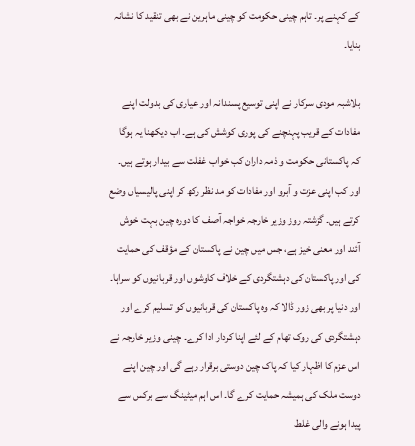کے کہنے پر۔ تاہم چینی حکومت کو چینی ماہرین نے بھی تنقید کا نشانہ بنایا۔

بلاشبہ مودی سرکار نے اپنی توسیع پسندانہ اور عیاری کی بدولت اپنے مفادات کے قریب پہنچنے کی پوری کوشش کی ہے۔ اب دیکھنا یہ ہوگا کہ پاکستانی حکومت و ذمہ داران کب خواب غفلت سے بیدار ہوتے ہیں۔ اور کب اپنی عزت و آبرو اور مفادات کو مد نظر رکھ کر اپنی پالیسیاں وضع کرتے ہیں۔ گزشتہ روز وزیر خارجہ خواجہ آصف کا دورہ چین بہت خوش آئند اور معنی خیز ہے، جس میں چین نے پاکستان کے مؤقف کی حمایت کی اور پاکستان کی دہشتگردی کے خلاف کاوشوں اور قربانیوں کو سراہا۔ اور دنیا پر بھی زور ڈالا کہ وہ پاکستان کی قربانیوں کو تسلیم کرے اور دہشتگردی کی روک تھام کے لئے اپنا کردار ادا کرے۔ چینی وزیر خارجہ نے اس عزم کا اظہار کیا کہ پاک چین دوستی برقرار رہے گی اور چین اپنے دوست ملک کی ہمیشہ حمایت کرے گا۔ اس اہم میٹینگ سے برکس سے پیدا ہونے والی غلط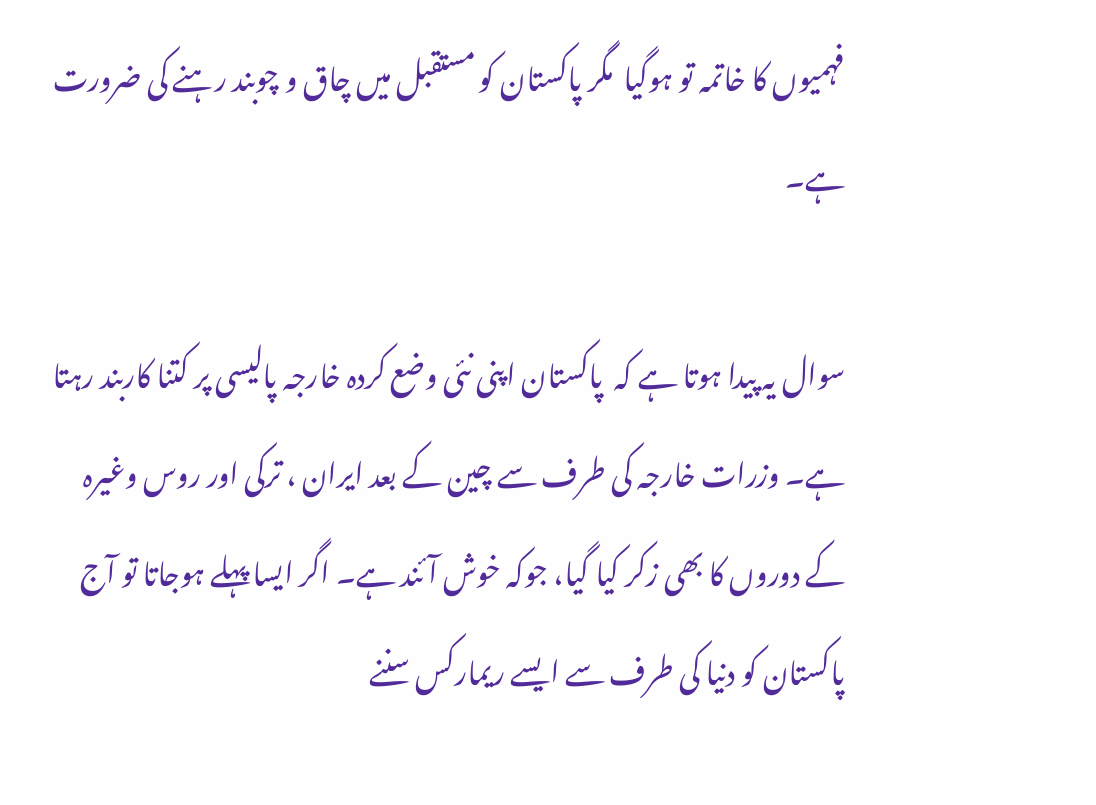فہمیوں کا خاتمہ تو ہوگیا  مگر پاکستان کو مستقبل میں چاق و چوبند رہنے کی ضرورت ہے۔

سوال یہ پیدا ہوتا ہے کہ  پاکستان اپنی نئی وضع کردہ خارجہ پالیسی پر کتنا کاربند رہتا ہے۔ وزرات خارجہ کی طرف سے چین کے بعد ایران ، ترکی اور روس وغیرہ کے دوروں کا بھی زکر کیا گیا، جوکہ خوش آئند ہے۔ اگر ایسا پہلے ہوجاتا تو آج پاکستان کو دنیا کی طرف سے ایسے ریمارکس سننے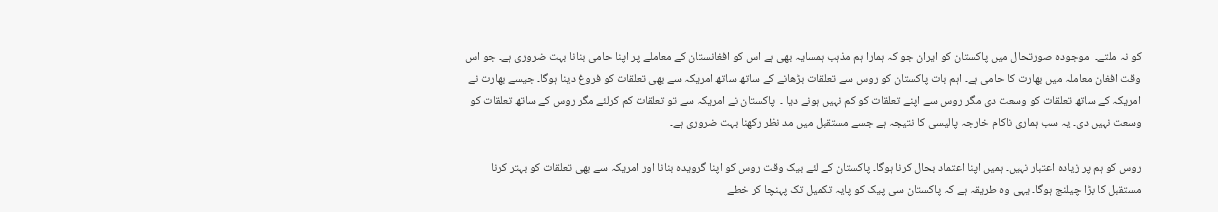کو نہ ملتے۔  موجودہ صورتحال میں پاکستان کو ایران جو کہ ہمارا ہم مذہب ہمسایہ بھی ہے اس کو افغانستان کے معاملے پر اپنا حامی بنانا بہت ضروری ہے۔ جو اس وقت افغان معاملہ میں بھارت کا حامی ہے۔ اہم بات پاکستان کو روس سے تعلقات بڑھانے کے ساتھ ساتھ امریکہ سے بھی تعلقات کو فروغ دینا ہوگا۔ جیسے بھارت نے امریکہ کے ساتھ تعلقات کو وسعت دی مگر روس سے اپنے تعلقات کو کم نہیں ہونے دیا ۔  پاکستان نے امریکہ سے تو تعلقات کم کرلئے مگر روس کے ساتھ تعلقات کو وسعت نہیں دی۔ یہ سب ہماری ناکام خارجہ پالیسی کا نتیجہ ہے جسے مستقبل میں مد نظر رکھنا بہت ضروری ہے۔

روس کو ہم پر زیادہ اعتبار نہیں۔ ہمیں اپنا اعتماد بحال کرنا ہوگا۔ پاکستان کے لئے بیک وقت روس کو اپنا گرویدہ بنانا اور امریکہ سے بھی تعلقات کو بہتر کرنا مستقبل کا بڑا چیلنج ہوگا۔ یہی وہ طریقہ ہے کہ پاکستان سی پیک کو پایہ تکمیل تک پہنچا کر خطے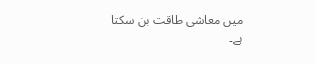میں معاشی طاقت بن سکتا ہے۔